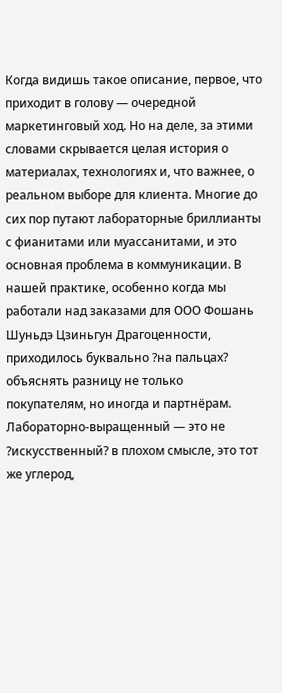Когда видишь такое описание, первое, что приходит в голову — очередной маркетинговый ход. Но на деле, за этими словами скрывается целая история о материалах, технологиях и, что важнее, о реальном выборе для клиента. Многие до сих пор путают лабораторные бриллианты с фианитами или муассанитами, и это основная проблема в коммуникации. В нашей практике, особенно когда мы работали над заказами для ООО Фошань Шуньдэ Цзиньгун Драгоценности, приходилось буквально ?на пальцах? объяснять разницу не только покупателям, но иногда и партнёрам. Лабораторно-выращенный — это не ?искусственный? в плохом смысле, это тот же углерод,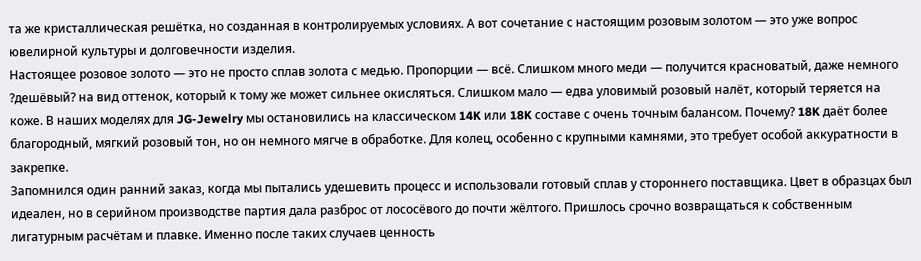та же кристаллическая решётка, но созданная в контролируемых условиях. А вот сочетание с настоящим розовым золотом — это уже вопрос ювелирной культуры и долговечности изделия.
Настоящее розовое золото — это не просто сплав золота с медью. Пропорции — всё. Слишком много меди — получится красноватый, даже немного ?дешёвый? на вид оттенок, который к тому же может сильнее окисляться. Слишком мало — едва уловимый розовый налёт, который теряется на коже. В наших моделях для JG-Jewelry мы остановились на классическом 14K или 18K составе с очень точным балансом. Почему? 18K даёт более благородный, мягкий розовый тон, но он немного мягче в обработке. Для колец, особенно с крупными камнями, это требует особой аккуратности в закрепке.
Запомнился один ранний заказ, когда мы пытались удешевить процесс и использовали готовый сплав у стороннего поставщика. Цвет в образцах был идеален, но в серийном производстве партия дала разброс от лососёвого до почти жёлтого. Пришлось срочно возвращаться к собственным лигатурным расчётам и плавке. Именно после таких случаев ценность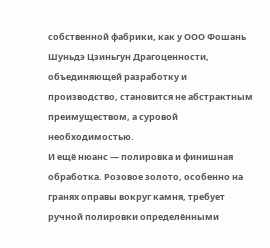собственной фабрики, как у ООО Фошань Шуньдэ Цзиньгун Драгоценности, объединяющей разработку и производство, становится не абстрактным преимуществом, а суровой необходимостью.
И ещё нюанс — полировка и финишная обработка. Розовое золото, особенно на гранях оправы вокруг камня, требует ручной полировки определёнными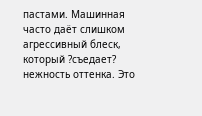пастами. Машинная часто даёт слишком агрессивный блеск, который ?съедает? нежность оттенка. Это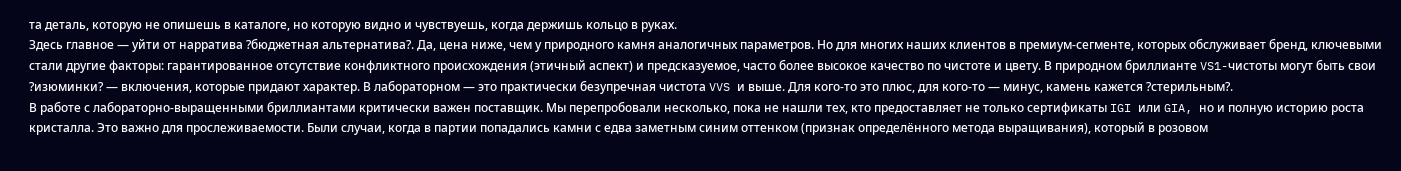та деталь, которую не опишешь в каталоге, но которую видно и чувствуешь, когда держишь кольцо в руках.
Здесь главное — уйти от нарратива ?бюджетная альтернатива?. Да, цена ниже, чем у природного камня аналогичных параметров. Но для многих наших клиентов в премиум-сегменте, которых обслуживает бренд, ключевыми стали другие факторы: гарантированное отсутствие конфликтного происхождения (этичный аспект) и предсказуемое, часто более высокое качество по чистоте и цвету. В природном бриллианте VS1-чистоты могут быть свои ?изюминки? — включения, которые придают характер. В лабораторном — это практически безупречная чистота VVS и выше. Для кого-то это плюс, для кого-то — минус, камень кажется ?стерильным?.
В работе с лабораторно-выращенными бриллиантами критически важен поставщик. Мы перепробовали несколько, пока не нашли тех, кто предоставляет не только сертификаты IGI или GIA, но и полную историю роста кристалла. Это важно для прослеживаемости. Были случаи, когда в партии попадались камни с едва заметным синим оттенком (признак определённого метода выращивания), который в розовом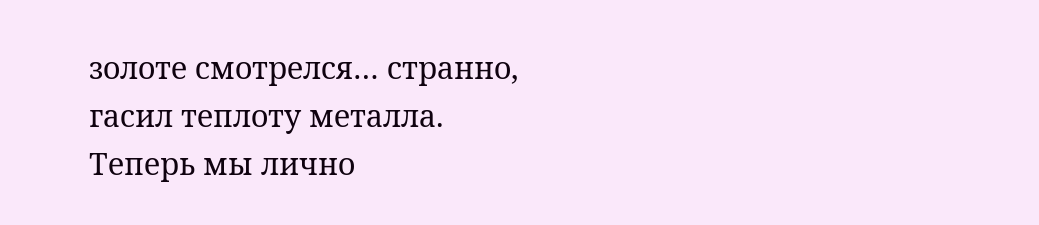золоте смотрелся… странно, гасил теплоту металла. Теперь мы лично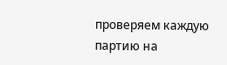проверяем каждую партию на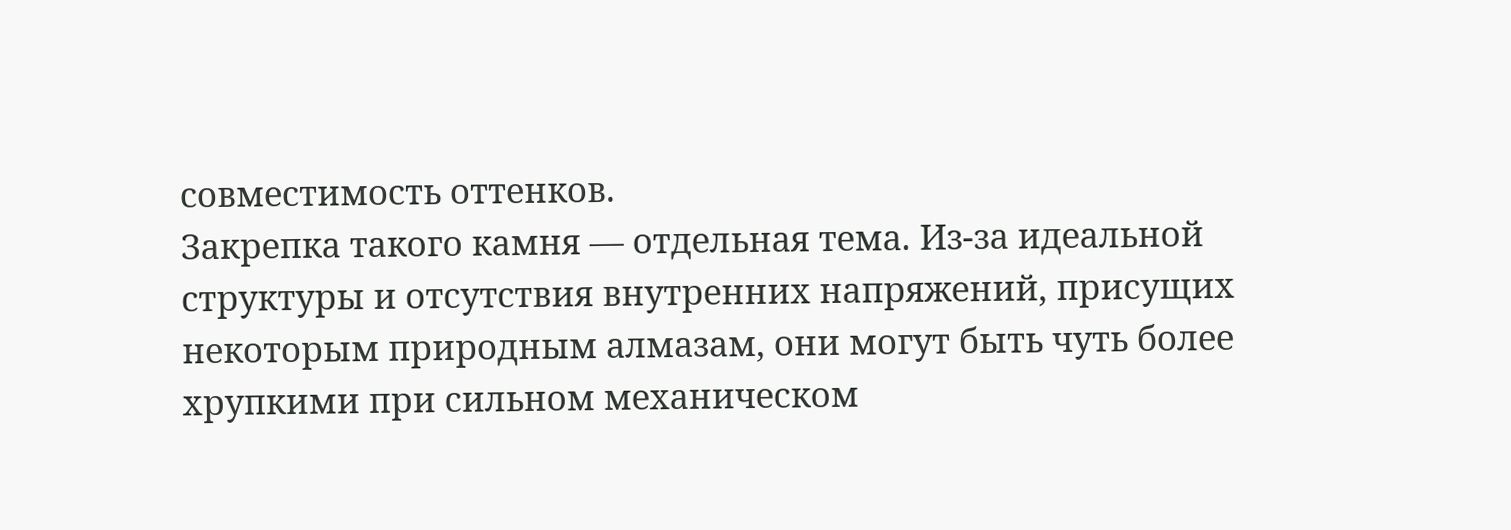совместимость оттенков.
Закрепка такого камня — отдельная тема. Из-за идеальной структуры и отсутствия внутренних напряжений, присущих некоторым природным алмазам, они могут быть чуть более хрупкими при сильном механическом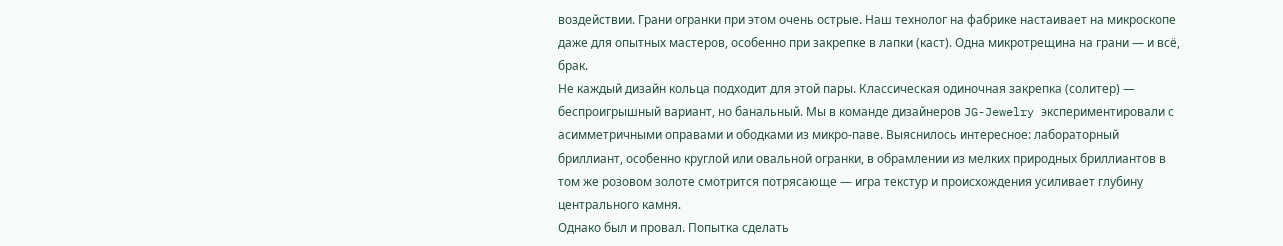воздействии. Грани огранки при этом очень острые. Наш технолог на фабрике настаивает на микроскопе даже для опытных мастеров, особенно при закрепке в лапки (каст). Одна микротрещина на грани — и всё, брак.
Не каждый дизайн кольца подходит для этой пары. Классическая одиночная закрепка (солитер) — беспроигрышный вариант, но банальный. Мы в команде дизайнеров JG-Jewelry экспериментировали с асимметричными оправами и ободками из микро-паве. Выяснилось интересное: лабораторный бриллиант, особенно круглой или овальной огранки, в обрамлении из мелких природных бриллиантов в том же розовом золоте смотрится потрясающе — игра текстур и происхождения усиливает глубину центрального камня.
Однако был и провал. Попытка сделать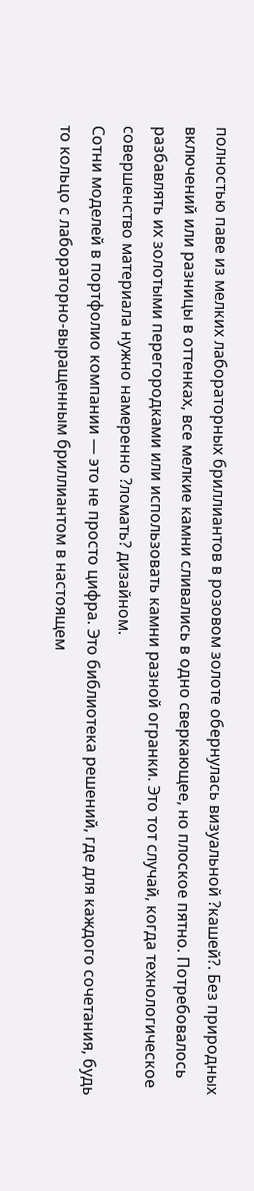полностью паве из мелких лабораторных бриллиантов в розовом золоте обернулась визуальной ?кашей?. Без природных включений или разницы в оттенках, все мелкие камни сливались в одно сверкающее, но плоское пятно. Потребовалось разбавлять их золотыми перегородками или использовать камни разной огранки. Это тот случай, когда технологическое совершенство материала нужно намеренно ?ломать? дизайном.
Сотни моделей в портфолио компании — это не просто цифра. Это библиотека решений, где для каждого сочетания, будь то кольцо с лабораторно-выращенным бриллиантом в настоящем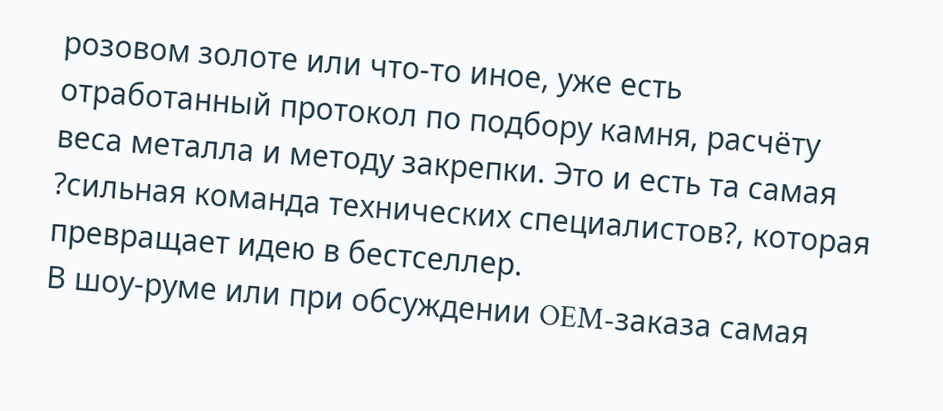розовом золоте или что-то иное, уже есть отработанный протокол по подбору камня, расчёту веса металла и методу закрепки. Это и есть та самая ?сильная команда технических специалистов?, которая превращает идею в бестселлер.
В шоу-руме или при обсуждении OEM-заказа самая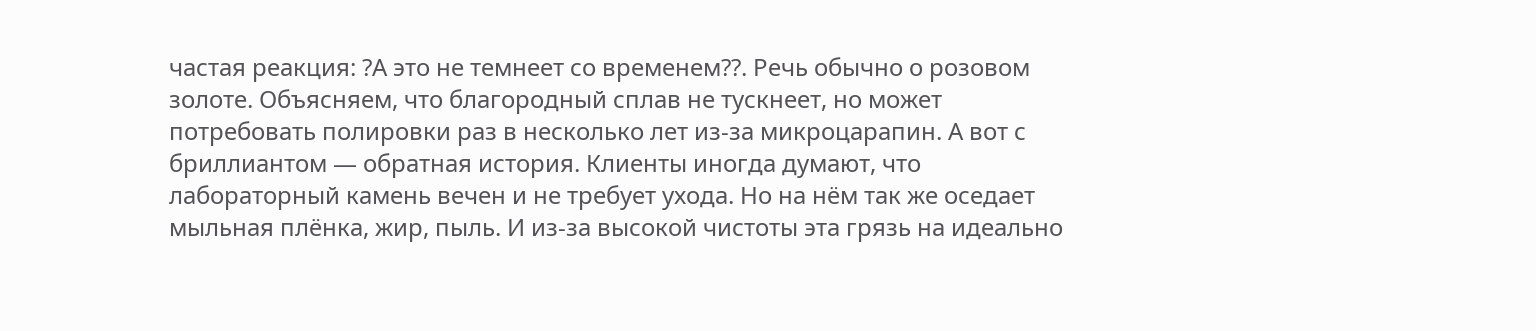частая реакция: ?А это не темнеет со временем??. Речь обычно о розовом золоте. Объясняем, что благородный сплав не тускнеет, но может потребовать полировки раз в несколько лет из-за микроцарапин. А вот с бриллиантом — обратная история. Клиенты иногда думают, что лабораторный камень вечен и не требует ухода. Но на нём так же оседает мыльная плёнка, жир, пыль. И из-за высокой чистоты эта грязь на идеально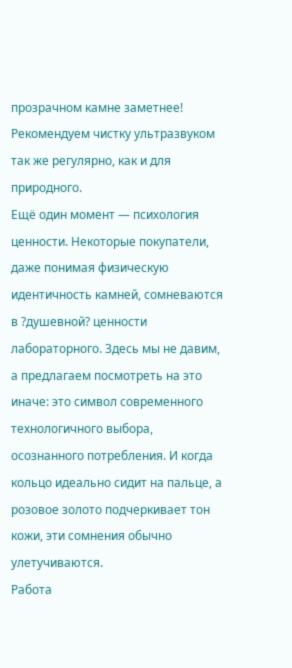прозрачном камне заметнее! Рекомендуем чистку ультразвуком так же регулярно, как и для природного.
Ещё один момент — психология ценности. Некоторые покупатели, даже понимая физическую идентичность камней, сомневаются в ?душевной? ценности лабораторного. Здесь мы не давим, а предлагаем посмотреть на это иначе: это символ современного технологичного выбора, осознанного потребления. И когда кольцо идеально сидит на пальце, а розовое золото подчеркивает тон кожи, эти сомнения обычно улетучиваются.
Работа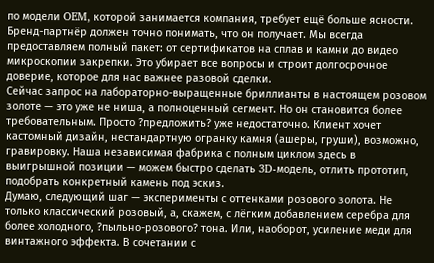по модели OEM, которой занимается компания, требует ещё больше ясности. Бренд-партнёр должен точно понимать, что он получает. Мы всегда предоставляем полный пакет: от сертификатов на сплав и камни до видео микроскопии закрепки. Это убирает все вопросы и строит долгосрочное доверие, которое для нас важнее разовой сделки.
Сейчас запрос на лабораторно-выращенные бриллианты в настоящем розовом золоте — это уже не ниша, а полноценный сегмент. Но он становится более требовательным. Просто ?предложить? уже недостаточно. Клиент хочет кастомный дизайн, нестандартную огранку камня (ашеры, груши), возможно, гравировку. Наша независимая фабрика с полным циклом здесь в выигрышной позиции — можем быстро сделать 3D-модель, отлить прототип, подобрать конкретный камень под эскиз.
Думаю, следующий шаг — эксперименты с оттенками розового золота. Не только классический розовый, а, скажем, с лёгким добавлением серебра для более холодного, ?пыльно-розового? тона. Или, наоборот, усиление меди для винтажного эффекта. В сочетании с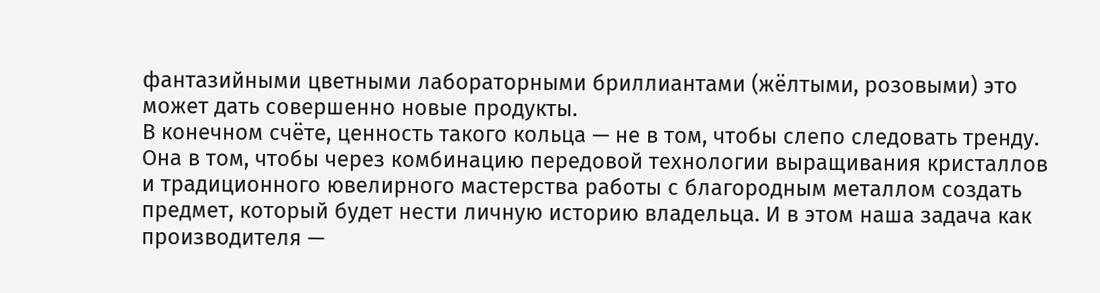фантазийными цветными лабораторными бриллиантами (жёлтыми, розовыми) это может дать совершенно новые продукты.
В конечном счёте, ценность такого кольца — не в том, чтобы слепо следовать тренду. Она в том, чтобы через комбинацию передовой технологии выращивания кристаллов и традиционного ювелирного мастерства работы с благородным металлом создать предмет, который будет нести личную историю владельца. И в этом наша задача как производителя —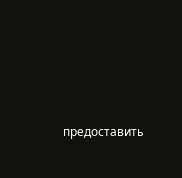предоставить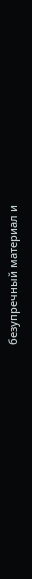безупречный материал и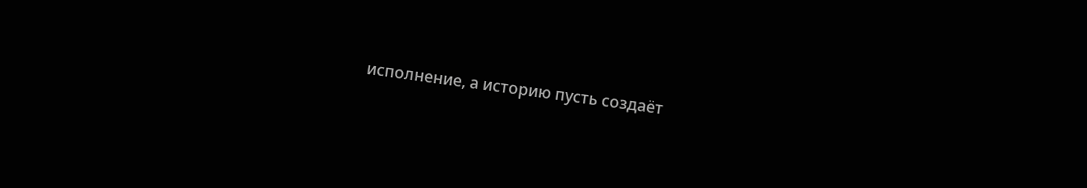исполнение, а историю пусть создаёт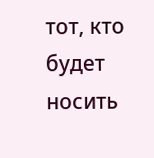тот, кто будет носить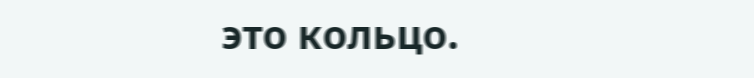это кольцо.